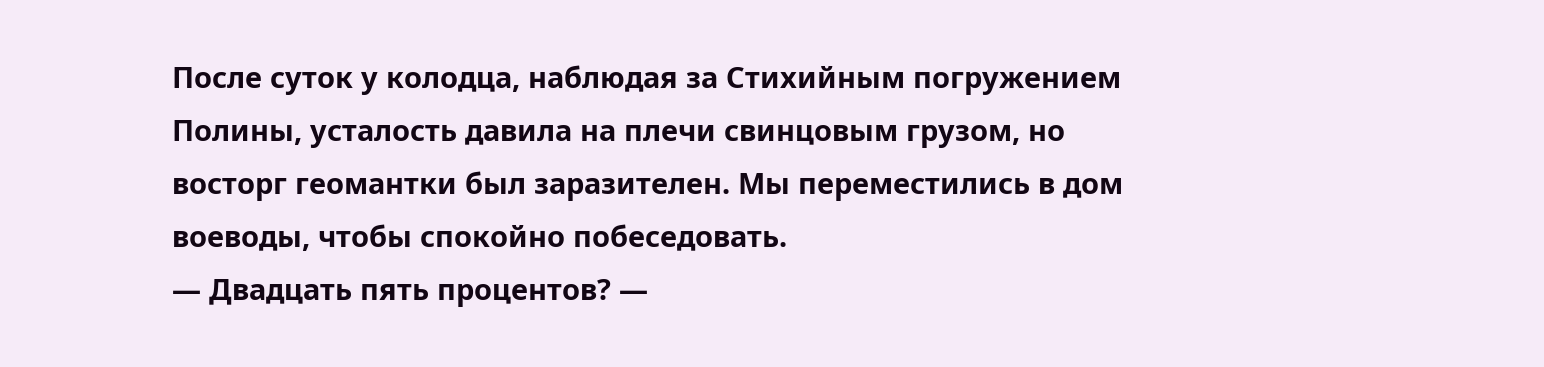После суток у колодца, наблюдая за Стихийным погружением Полины, усталость давила на плечи свинцовым грузом, но восторг геомантки был заразителен. Мы переместились в дом воеводы, чтобы спокойно побеседовать.
— Двадцать пять процентов? —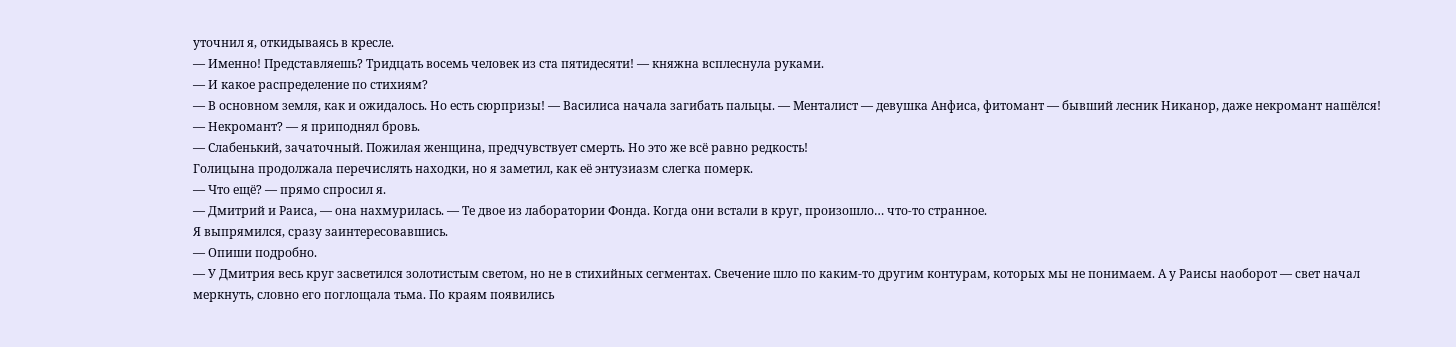уточнил я, откидываясь в кресле.
— Именно! Представляешь? Тридцать восемь человек из ста пятидесяти! — княжна всплеснула руками.
— И какое распределение по стихиям?
— В основном земля, как и ожидалось. Но есть сюрпризы! — Василиса начала загибать пальцы. — Менталист — девушка Анфиса, фитомант — бывший лесник Никанор, даже некромант нашёлся!
— Некромант? — я приподнял бровь.
— Слабенький, зачаточный. Пожилая женщина, предчувствует смерть. Но это же всё равно редкость!
Голицына продолжала перечислять находки, но я заметил, как её энтузиазм слегка померк.
— Что ещё? — прямо спросил я.
— Дмитрий и Раиса, — она нахмурилась. — Те двое из лаборатории Фонда. Когда они встали в круг, произошло… что-то странное.
Я выпрямился, сразу заинтересовавшись.
— Опиши подробно.
— У Дмитрия весь круг засветился золотистым светом, но не в стихийных сегментах. Свечение шло по каким-то другим контурам, которых мы не понимаем. А у Раисы наоборот — свет начал меркнуть, словно его поглощала тьма. По краям появились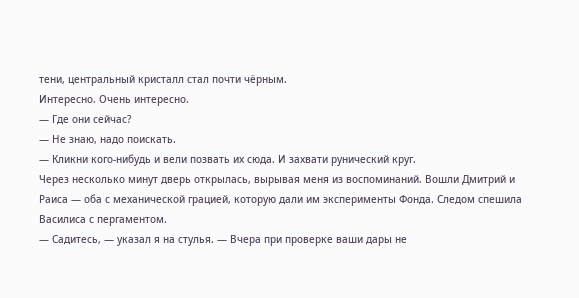тени, центральный кристалл стал почти чёрным.
Интересно. Очень интересно.
— Где они сейчас?
— Не знаю, надо поискать.
— Кликни кого-нибудь и вели позвать их сюда. И захвати рунический круг.
Через несколько минут дверь открылась, вырывая меня из воспоминаний. Вошли Дмитрий и Раиса — оба с механической грацией, которую дали им эксперименты Фонда. Следом спешила Василиса с пергаментом.
— Садитесь, — указал я на стулья. — Вчера при проверке ваши дары не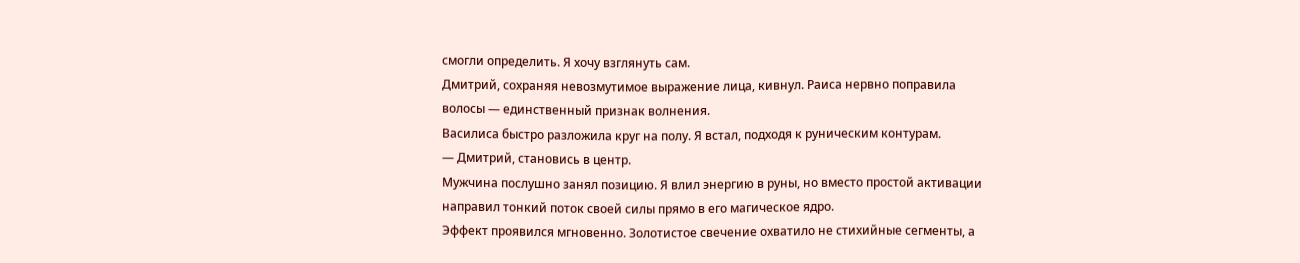смогли определить. Я хочу взглянуть сам.
Дмитрий, сохраняя невозмутимое выражение лица, кивнул. Раиса нервно поправила волосы — единственный признак волнения.
Василиса быстро разложила круг на полу. Я встал, подходя к руническим контурам.
— Дмитрий, становись в центр.
Мужчина послушно занял позицию. Я влил энергию в руны, но вместо простой активации направил тонкий поток своей силы прямо в его магическое ядро.
Эффект проявился мгновенно. Золотистое свечение охватило не стихийные сегменты, а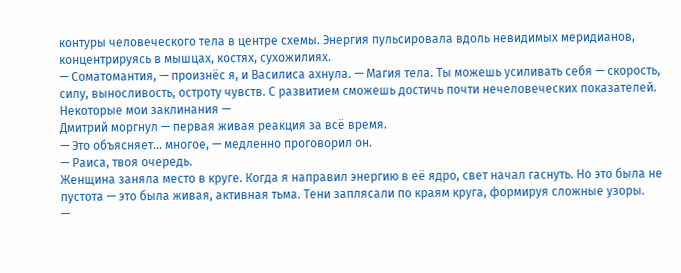контуры человеческого тела в центре схемы. Энергия пульсировала вдоль невидимых меридианов, концентрируясь в мышцах, костях, сухожилиях.
— Соматомантия, — произнёс я, и Василиса ахнула. — Магия тела. Ты можешь усиливать себя — скорость, силу, выносливость, остроту чувств. С развитием сможешь достичь почти нечеловеческих показателей.
Некоторые мои заклинания —
Дмитрий моргнул — первая живая реакция за всё время.
— Это объясняет… многое, — медленно проговорил он.
— Раиса, твоя очередь.
Женщина заняла место в круге. Когда я направил энергию в её ядро, свет начал гаснуть. Но это была не пустота — это была живая, активная тьма. Тени заплясали по краям круга, формируя сложные узоры.
—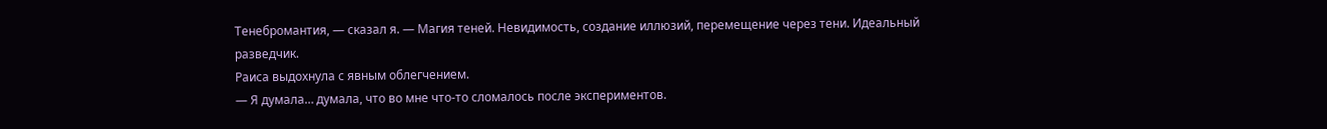Тенебромантия, — сказал я. — Магия теней. Невидимость, создание иллюзий, перемещение через тени. Идеальный разведчик.
Раиса выдохнула с явным облегчением.
— Я думала… думала, что во мне что-то сломалось после экспериментов.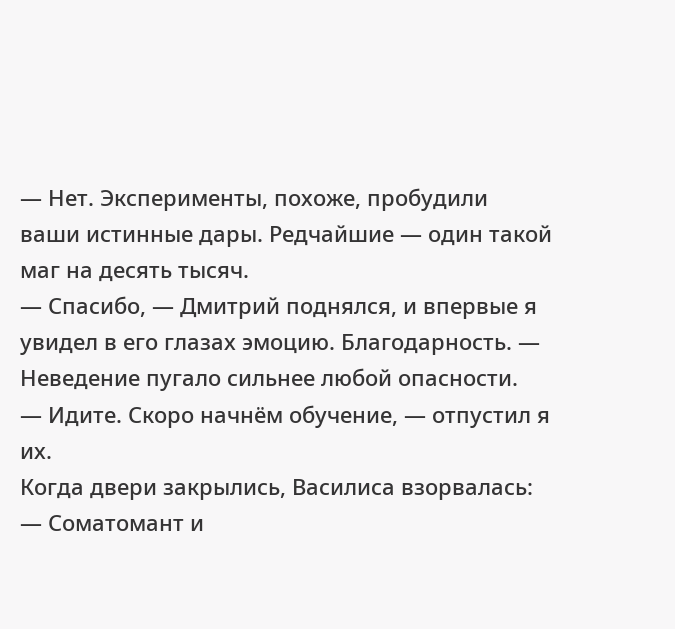— Нет. Эксперименты, похоже, пробудили ваши истинные дары. Редчайшие — один такой маг на десять тысяч.
— Спасибо, — Дмитрий поднялся, и впервые я увидел в его глазах эмоцию. Благодарность. — Неведение пугало сильнее любой опасности.
— Идите. Скоро начнём обучение, — отпустил я их.
Когда двери закрылись, Василиса взорвалась:
— Соматомант и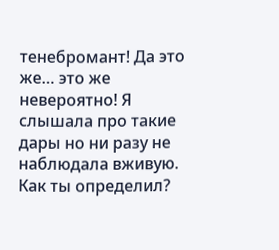тенебромант! Да это же… это же невероятно! Я слышала про такие дары но ни разу не наблюдала вживую. Как ты определил?